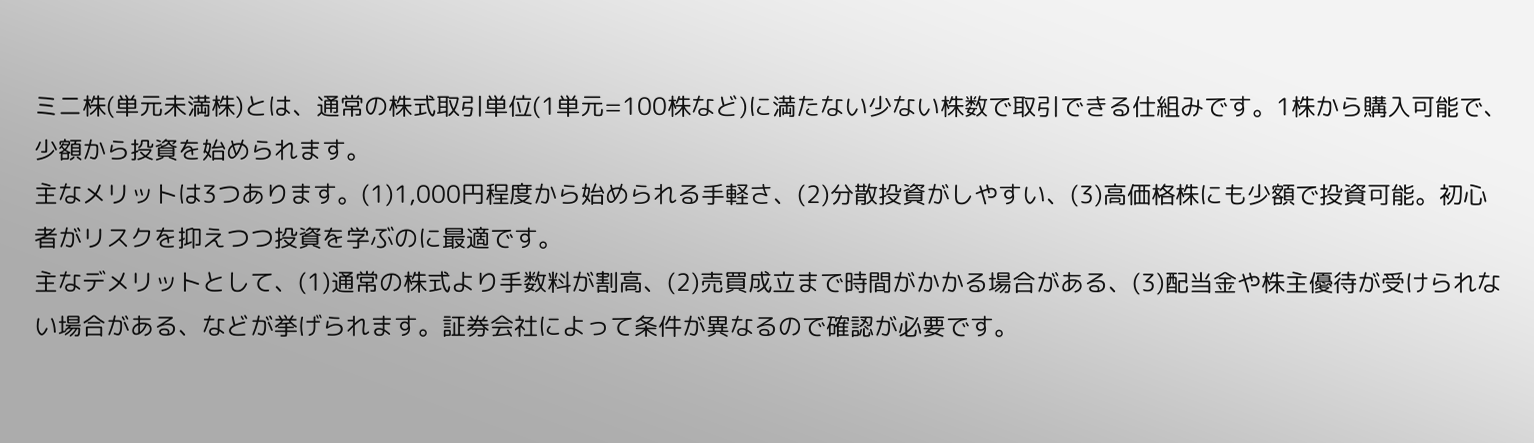ミニ株(単元未満株)とは、通常の株式取引単位(1単元=100株など)に満たない少ない株数で取引できる仕組みです。1株から購入可能で、少額から投資を始められます。
主なメリットは3つあります。(1)1,000円程度から始められる手軽さ、(2)分散投資がしやすい、(3)高価格株にも少額で投資可能。初心者がリスクを抑えつつ投資を学ぶのに最適です。
主なデメリットとして、(1)通常の株式より手数料が割高、(2)売買成立まで時間がかかる場合がある、(3)配当金や株主優待が受けられない場合がある、などが挙げられます。証券会社によって条件が異なるので確認が必要です。